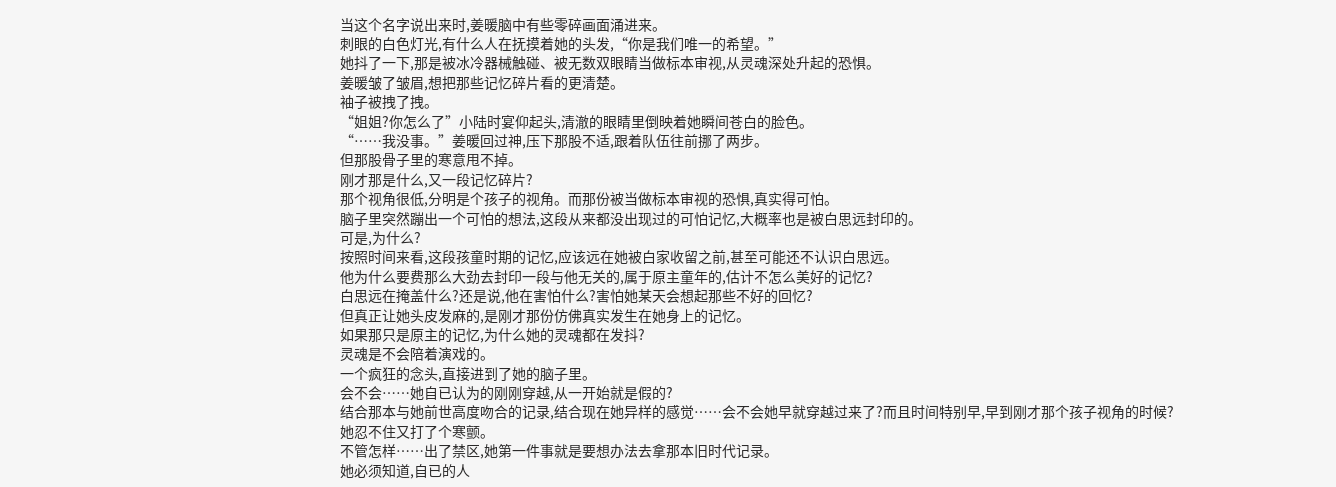当这个名字说出来时,姜暖脑中有些零碎画面涌进来。
刺眼的白色灯光,有什么人在抚摸着她的头发,“你是我们唯一的希望。”
她抖了一下,那是被冰冷器械触碰、被无数双眼睛当做标本审视,从灵魂深处升起的恐惧。
姜暖皱了皱眉,想把那些记忆碎片看的更清楚。
袖子被拽了拽。
“姐姐?你怎么了”小陆时宴仰起头,清澈的眼睛里倒映着她瞬间苍白的脸色。
“……我没事。”姜暖回过神,压下那股不适,跟着队伍往前挪了两步。
但那股骨子里的寒意甩不掉。
刚才那是什么,又一段记忆碎片?
那个视角很低,分明是个孩子的视角。而那份被当做标本审视的恐惧,真实得可怕。
脑子里突然蹦出一个可怕的想法,这段从来都没出现过的可怕记忆,大概率也是被白思远封印的。
可是,为什么?
按照时间来看,这段孩童时期的记忆,应该远在她被白家收留之前,甚至可能还不认识白思远。
他为什么要费那么大劲去封印一段与他无关的,属于原主童年的,估计不怎么美好的记忆?
白思远在掩盖什么?还是说,他在害怕什么?害怕她某天会想起那些不好的回忆?
但真正让她头皮发麻的,是刚才那份仿佛真实发生在她身上的记忆。
如果那只是原主的记忆,为什么她的灵魂都在发抖?
灵魂是不会陪着演戏的。
一个疯狂的念头,直接进到了她的脑子里。
会不会……她自已认为的刚刚穿越,从一开始就是假的?
结合那本与她前世高度吻合的记录,结合现在她异样的感觉……会不会她早就穿越过来了?而且时间特别早,早到刚才那个孩子视角的时候?
她忍不住又打了个寒颤。
不管怎样……出了禁区,她第一件事就是要想办法去拿那本旧时代记录。
她必须知道,自已的人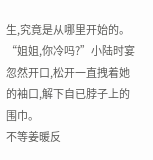生,究竟是从哪里开始的。
“姐姐,你冷吗?”小陆时宴忽然开口,松开一直拽着她的袖口,解下自已脖子上的围巾。
不等姜暖反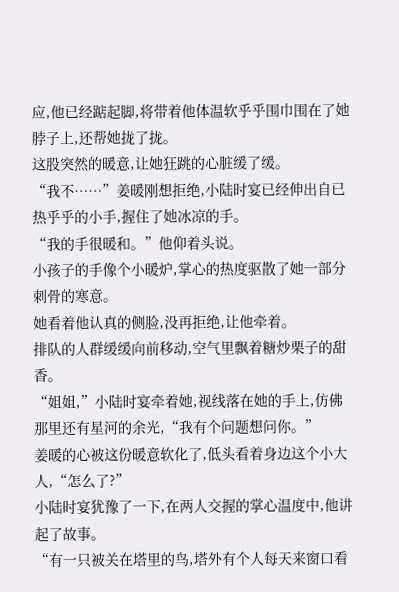应,他已经踮起脚,将带着他体温软乎乎围巾围在了她脖子上,还帮她拢了拢。
这股突然的暖意,让她狂跳的心脏缓了缓。
“我不……”姜暖刚想拒绝,小陆时宴已经伸出自已热乎乎的小手,握住了她冰凉的手。
“我的手很暖和。”他仰着头说。
小孩子的手像个小暖炉,掌心的热度驱散了她一部分刺骨的寒意。
她看着他认真的侧脸,没再拒绝,让他牵着。
排队的人群缓缓向前移动,空气里飘着糖炒栗子的甜香。
“姐姐,”小陆时宴牵着她,视线落在她的手上,仿佛那里还有星河的余光,“我有个问题想问你。”
姜暖的心被这份暖意软化了,低头看着身边这个小大人,“怎么了?”
小陆时宴犹豫了一下,在两人交握的掌心温度中,他讲起了故事。
“有一只被关在塔里的鸟,塔外有个人每天来窗口看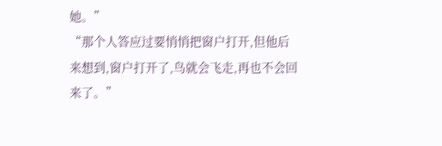她。”
“那个人答应过要悄悄把窗户打开,但他后来想到,窗户打开了,鸟就会飞走,再也不会回来了。”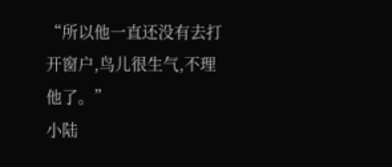“所以他一直还没有去打开窗户,鸟儿很生气,不理他了。”
小陆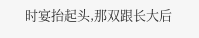时宴抬起头,那双跟长大后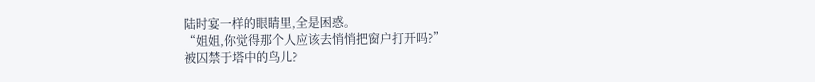陆时宴一样的眼睛里,全是困惑。
“姐姐,你觉得那个人应该去悄悄把窗户打开吗?”
被囚禁于塔中的鸟儿?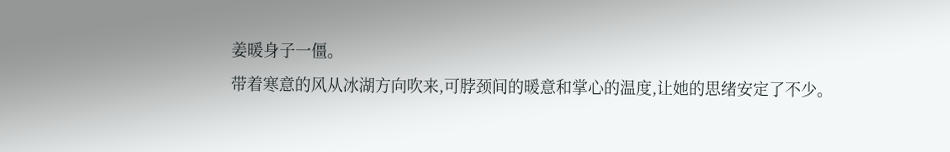姜暖身子一僵。
带着寒意的风从冰湖方向吹来,可脖颈间的暖意和掌心的温度,让她的思绪安定了不少。